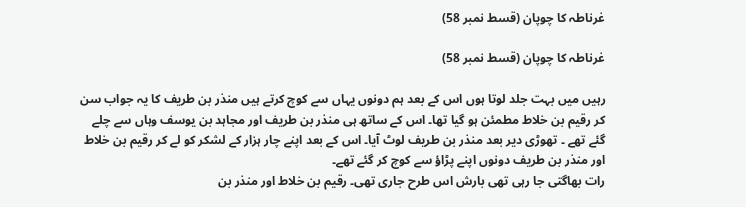غرناطہ کا چوپان (قسط نمبر 58)

غرناطہ کا چوپان (قسط نمبر 58)

رہیں میں بہت جلد لوتا ہوں اس کے بعد ہم دونوں یہاں سے کوچ کرتے ہیں منذر بن طریف کا یہ جواب سن کر رقیم بن خلاط مطمئن ہو گیا تھا۔ اس کے ساتھ ہی منذر بن طریف اور مجاہد بن یوسف وہاں سے چلے گئے تھے ۔ تھوڑی دیر بعد منذر بن طریف لوٹ آیا۔ اس کے بعد اپنے چار ہزار کے لشکر کو لے کر رقیم بن خلاط اور منذر بن طریف دونوں اپنے پڑاؤ سے کوچ کر گئے تھے۔
رات بھاگتی جا رہی تھی بارش اس طرح جاری تھی۔ رقیم بن خلاط اور منذر بن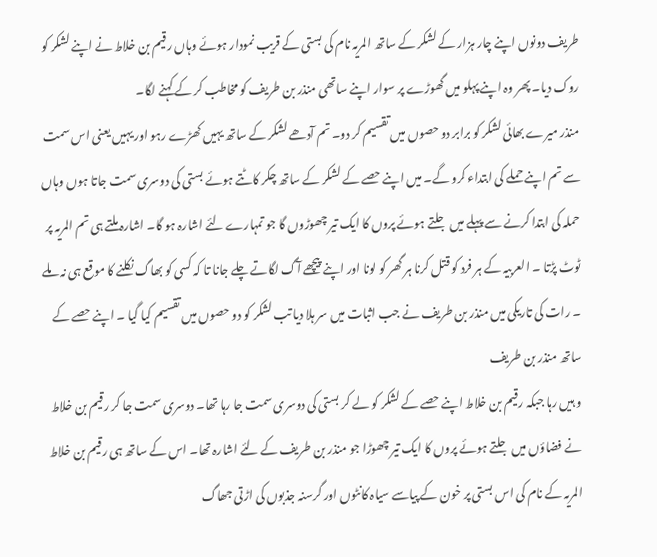طریف دونوں اپنے چار ہزار کے لشکر کے ساتھ المریہ نام کی بستی کے قریب نمودار ہوئے وہاں رقیم بن خلاط نے اپنے لشکر کو روک دیا۔ پھر وہ اپنے پہلو میں گھوڑے پر سوار اپنے ساتھی منذر بن طریف کو مخاطب کر کے کہنے لگا۔
منذر میرے بھائی لشکر کو برابر دو حصوں میں تقسیم کر دو۔ تم آدھے لشکر کے ساتھ یہیں کھڑے رہو اور یہیں یعنی اس سمت سے تم اپنے حملے کی ابتداء کرو گے۔ میں اپنے حصے کے لشکر کے ساتھ چکر کاٹتے ہوئے بستی کی دوسری سمت جاتا ہوں وہاں حملہ کی ابتدا کرنے سے پہلے میں جلتے ہوئے پروں کا ایک تیر چھوڑوں گا جو تمہارے لئے اشارہ ہو گا۔ اشارہ ملتے ہی تم المریہ پر ٹوٹ پڑتا ۔ العربیہ کے ہر فرد کو قتل کرنا ہر گھر کو لونا اور اپنے پیچھے آگ لگاتے چلے جانا تا کہ کسی کو بھاگ نکلنے کا موقع ہی نہ ملے ۔ رات کی تاریکی میں منذر بن طریف نے جب اثبات میں سر ہلا دیا تب لشکر کو دو حصوں میں تقسیم کیا گیا ۔ اپنے حصے کے ساتھ منذر بن طریف
و ہیں رہا جبکہ رقیم بن خلاط اپنے حصے کے لشکر کو لے کر بستی کی دوسری سمت جا رہا تھا۔ دوسری سمت جا کر رقیم بن خلاط نے فضاؤں میں جلتے ہوئے پروں کا ایک تیر چھوڑا جو منذر بن طریف کے لئے اشارہ تھا۔ اس کے ساتھ ہی رقیم بن خلاط المریہ کے نام کی اس بستی پر خون کے پیاسے سیاہ کانٹوں اور گرسنہ جذبوں کی اڑتی جھاگ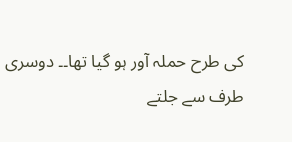کی طرح حملہ آور ہو گیا تھا۔۔ دوسری طرف سے جلتے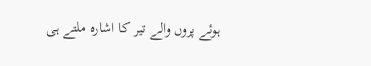ہوئے پروں والے تیر کا اشارہ ملتے ہی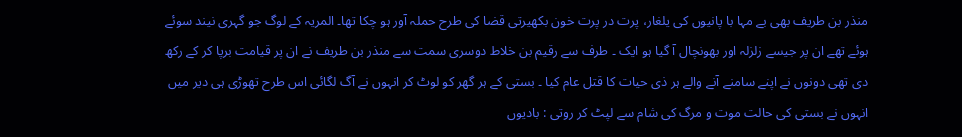منذر بن طریف بھی بے مہا با پانیوں کی یلغار، پرت در پرت خون بکھیرتی قضا کی طرح حملہ آور ہو چکا تھا۔ المریہ کے لوگ جو گہری نیند سوئے ہوئے تھے ان پر جیسے زلزلہ اور بھونچال آ گیا ہو ایک ۔ طرف سے رقیم بن خلاط دوسری سمت سے منذر بن طریف نے ان پر قیامت برپا کر کے رکھ دی تھی دونوں نے اپنے سامنے آنے والے ہر ذی حیات کا قتل عام کیا ۔ بستی کے ہر گھر کو لوٹ کر انہوں نے آگ لگائی اس طرح تھوڑی ہی دیر میں انہوں نے بستی کی حالت موت و مرگ کی شام سے لپٹ کر روتی : بادیوں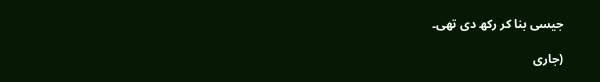جیسی بنا کر رکھ دی تھی۔

(جاری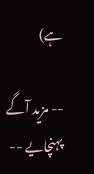ہے)

-- مزید آگے پہنچایے --